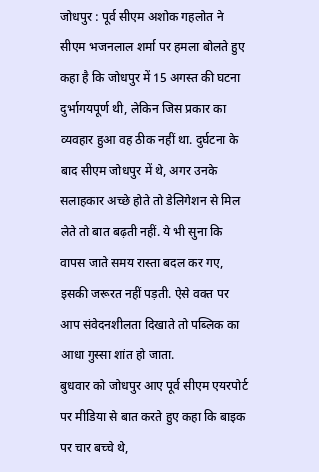जोधपुर : पूर्व सीएम अशोक गहलोत ने सीएम भजनलाल शर्मा पर हमला बोलते हुए कहा है कि जोधपुर में 15 अगस्त की घटना दुर्भागयपूर्ण थी, लेकिन जिस प्रकार का व्यवहार हुआ वह ठीक नहीं था. दुर्घटना के बाद सीएम जोधपुर में थे, अगर उनके सलाहकार अच्छे होते तो डेलिगेशन से मिल लेते तो बात बढ़ती नहीं. ये भी सुना कि वापस जाते समय रास्ता बदल कर गए, इसकी जरूरत नहीं पड़ती. ऐसे वक्त पर आप संवेदनशीलता दिखाते तो पब्लिक का आधा गुस्सा शांत हो जाता.
बुधवार को जोधपुर आए पूर्व सीएम एयरपोर्ट पर मीडिया से बात करते हुए कहा कि बाइक पर चार बच्चे थे,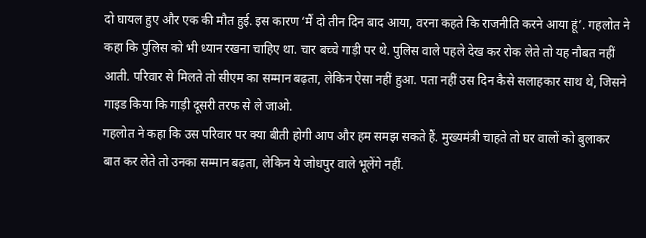दो घायल हुए और एक की मौत हुई. इस कारण ‘मैं दो तीन दिन बाद आया, वरना कहते कि राजनीति करने आया हूं’. गहलोत ने कहा कि पुलिस को भी ध्यान रखना चाहिए था. चार बच्चे गाड़ी पर थे. पुलिस वाले पहले देख कर रोक लेते तो यह नौबत नहीं आती. परिवार से मिलते तो सीएम का सम्मान बढ़ता, लेकिन ऐसा नहीं हुआ. पता नहीं उस दिन कैसे सलाहकार साथ थे, जिसने गाइड किया कि गाड़ी दूसरी तरफ से ले जाओ.
गहलोत ने कहा कि उस परिवार पर क्या बीती होगी आप और हम समझ सकते हैं. मुख्यमंत्री चाहते तो घर वालों को बुलाकर बात कर लेते तो उनका सम्मान बढ़ता, लेकिन ये जोधपुर वाले भूलेंगे नहीं.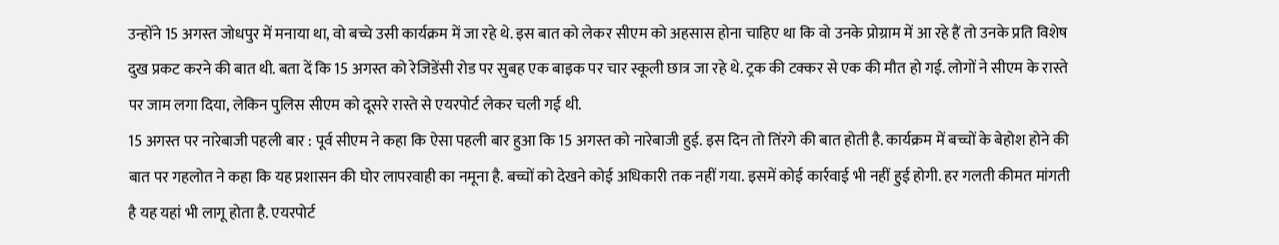उन्होंने 15 अगस्त जोधपुर में मनाया था, वो बच्चे उसी कार्यक्रम में जा रहे थे. इस बात को लेकर सीएम को अहसास होना चाहिए था कि वो उनके प्रोग्राम में आ रहे हैं तो उनके प्रति विशेष दुख प्रकट करने की बात थी. बता दें कि 15 अगस्त को रेजिडेंसी रोड पर सुबह एक बाइक पर चार स्कूली छात्र जा रहे थे. ट्रक की टक्कर से एक की मौत हो गई. लोगों ने सीएम के रास्ते पर जाम लगा दिया, लेकिन पुलिस सीएम को दूसरे रास्ते से एयरपोर्ट लेकर चली गई थी.
15 अगस्त पर नारेबाजी पहली बार : पूर्व सीएम ने कहा कि ऐसा पहली बार हुआ कि 15 अगस्त को नारेबाजी हुई. इस दिन तो तिंरगे की बात होती है. कार्यक्रम में बच्चों के बेहोश होने की बात पर गहलोत ने कहा कि यह प्रशासन की घोर लापरवाही का नमूना है. बच्चों को देखने कोई अधिकारी तक नहीं गया. इसमें कोई कार्रवाई भी नहीं हुई होगी. हर गलती कीमत मांगती है यह यहां भी लागू होता है. एयरपोर्ट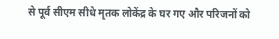से पूर्व सीएम सीधे मृतक लोकेंद्र के घर गए और परिजनों को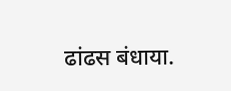ढांढस बंधाया.